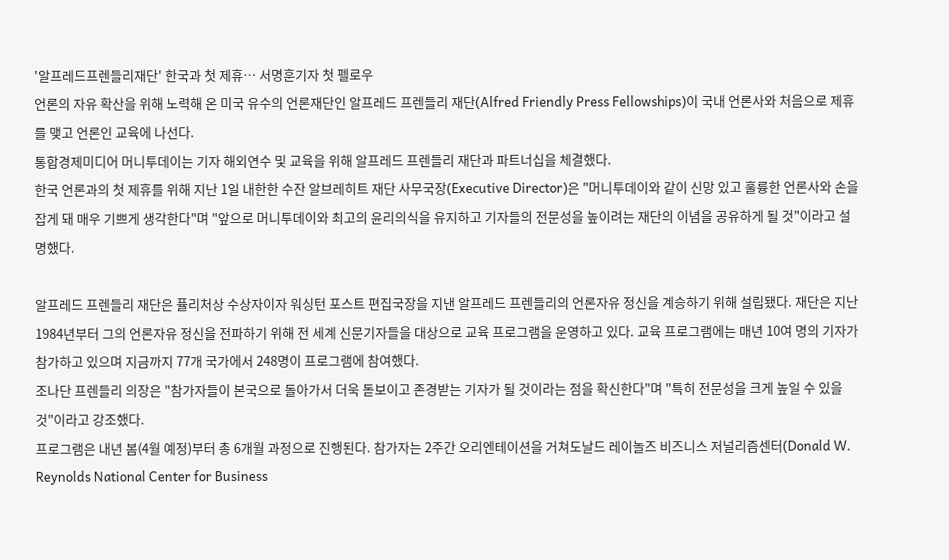'알프레드프렌들리재단' 한국과 첫 제휴… 서명훈기자 첫 펠로우
언론의 자유 확산을 위해 노력해 온 미국 유수의 언론재단인 알프레드 프렌들리 재단(Alfred Friendly Press Fellowships)이 국내 언론사와 처음으로 제휴를 맺고 언론인 교육에 나선다.
통합경제미디어 머니투데이는 기자 해외연수 및 교육을 위해 알프레드 프렌들리 재단과 파트너십을 체결했다.
한국 언론과의 첫 제휴를 위해 지난 1일 내한한 수잔 알브레히트 재단 사무국장(Executive Director)은 "머니투데이와 같이 신망 있고 훌륭한 언론사와 손을 잡게 돼 매우 기쁘게 생각한다"며 "앞으로 머니투데이와 최고의 윤리의식을 유지하고 기자들의 전문성을 높이려는 재단의 이념을 공유하게 될 것"이라고 설명했다.

알프레드 프렌들리 재단은 퓰리처상 수상자이자 워싱턴 포스트 편집국장을 지낸 알프레드 프렌들리의 언론자유 정신을 계승하기 위해 설립됐다. 재단은 지난 1984년부터 그의 언론자유 정신을 전파하기 위해 전 세계 신문기자들을 대상으로 교육 프로그램을 운영하고 있다. 교육 프로그램에는 매년 10여 명의 기자가 참가하고 있으며 지금까지 77개 국가에서 248명이 프로그램에 참여했다.
조나단 프렌들리 의장은 "참가자들이 본국으로 돌아가서 더욱 돋보이고 존경받는 기자가 될 것이라는 점을 확신한다"며 "특히 전문성을 크게 높일 수 있을 것"이라고 강조했다.
프로그램은 내년 봄(4월 예정)부터 총 6개월 과정으로 진행된다. 참가자는 2주간 오리엔테이션을 거쳐도날드 레이놀즈 비즈니스 저널리즘센터(Donald W. Reynolds National Center for Business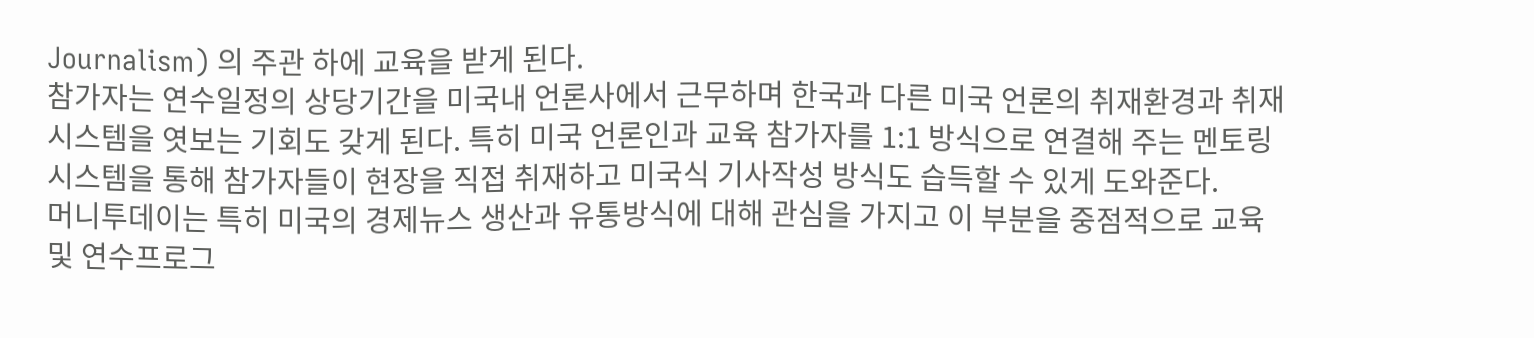Journalism) 의 주관 하에 교육을 받게 된다.
참가자는 연수일정의 상당기간을 미국내 언론사에서 근무하며 한국과 다른 미국 언론의 취재환경과 취재시스템을 엿보는 기회도 갖게 된다. 특히 미국 언론인과 교육 참가자를 1:1 방식으로 연결해 주는 멘토링 시스템을 통해 참가자들이 현장을 직접 취재하고 미국식 기사작성 방식도 습득할 수 있게 도와준다.
머니투데이는 특히 미국의 경제뉴스 생산과 유통방식에 대해 관심을 가지고 이 부분을 중점적으로 교육 및 연수프로그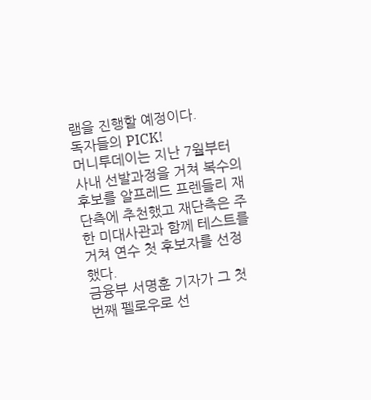램을 진행할 예정이다.
독자들의 PICK!
머니투데이는 지난 7월부터 사내 선발과정을 거쳐 복수의 후보를 알프레드 프렌들리 재단측에 추천했고 재단측은 주한 미대사관과 함께 테스트를 거쳐 연수 첫 후보자를 선정했다.
금융부 서명훈 기자가 그 첫번째 펠로우로 선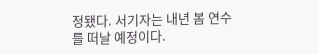정됐다. 서기자는 내년 봄 연수를 떠날 예정이다.